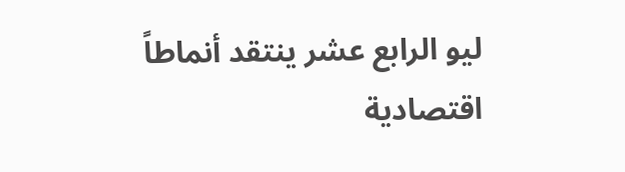ليو الرابع عشر ينتقد أنماطاً اقتصادية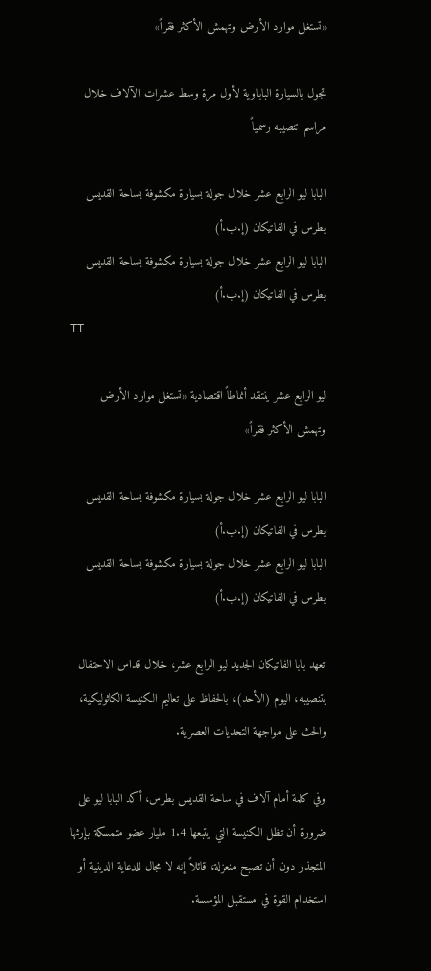«تستغل موارد الأرض وتهمش الأكثر فقراً»

تجول بالسيارة الباباوية لأول مرة وسط عشرات الآلاف خلال مراسم تنصيبه رسمياً

البابا ليو الرابع عشر خلال جولة بسيارة مكشوفة بساحة القديس بطرس في الفاتيكان (إ.ب.أ)
البابا ليو الرابع عشر خلال جولة بسيارة مكشوفة بساحة القديس بطرس في الفاتيكان (إ.ب.أ)
TT

ليو الرابع عشر ينتقد أنماطاً اقتصادية «تستغل موارد الأرض وتهمش الأكثر فقراً»

البابا ليو الرابع عشر خلال جولة بسيارة مكشوفة بساحة القديس بطرس في الفاتيكان (إ.ب.أ)
البابا ليو الرابع عشر خلال جولة بسيارة مكشوفة بساحة القديس بطرس في الفاتيكان (إ.ب.أ)

تعهد بابا الفاتيكان الجديد ليو الرابع عشر، خلال قداس الاحتفال بتنصيبه، اليوم (الأحد)، بالحفاظ على تعاليم الكنيسة الكاثوليكية، والحث على مواجهة التحديات العصرية.

وفي كلمة أمام آلاف في ساحة القديس بطرس، أكد البابا ليو على ضرورة أن تظل الكنيسة التي يتبعها 1.4 مليار عضو متمسكة بإرثها المتجذر دون أن تصبح منعزلة، قائلاً إنه لا مجال للدعاية الدينية أو استخدام القوة في مستقبل المؤسسة.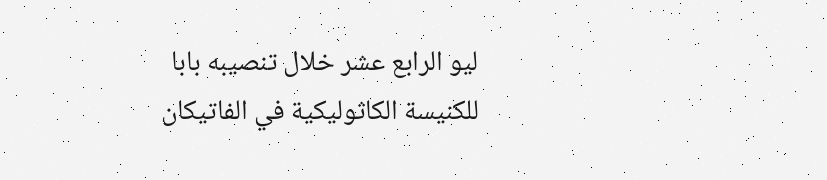ليو الرابع عشر خلال تنصيبه بابا للكنيسة الكاثوليكية في الفاتيكان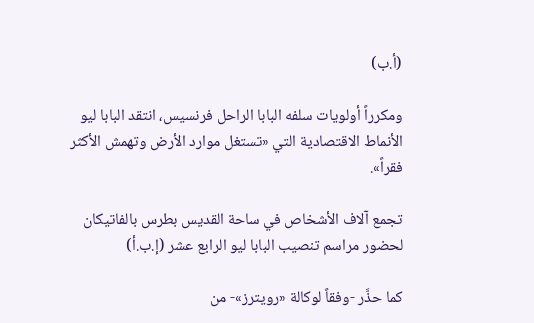(أ.ب)

ومكرراً أولويات سلفه البابا الراحل فرنسيس، انتقد البابا ليو الأنماط الاقتصادية التي «تستغل موارد الأرض وتهمش الأكثر فقراً».

تجمع آلاف الأشخاص في ساحة القديس بطرس بالفاتيكان لحضور مراسم تنصيب البابا ليو الرابع عشر (إ.ب.أ)

كما حذَّر -وفقاً لوكالة «رويترز»- من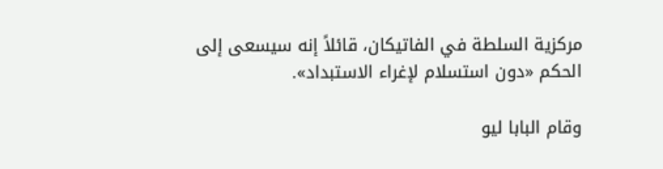مركزية السلطة في الفاتيكان، قائلاً إنه سيسعى إلى الحكم «دون استسلام لإغراء الاستبداد».

وقام البابا ليو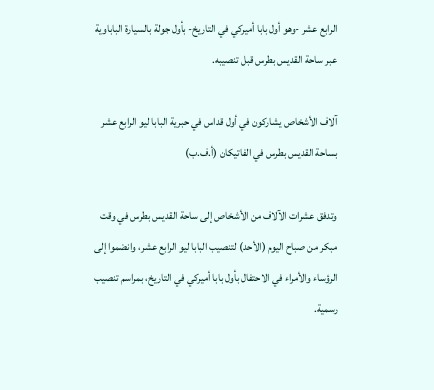الرابع عشر -وهو أول بابا أميركي في التاريخ- بأول جولة بالسيارة الباباوية عبر ساحة القديس بطرس قبل تنصيبه.

آلاف الأشخاص يشاركون في أول قداس في حبرية البابا ليو الرابع عشر بساحة القديس بطرس في الفاتيكان (أ.ف.ب)

وتدفق عشرات الآلاف من الأشخاص إلى ساحة القديس بطرس في وقت مبكر من صباح اليوم (الأحد) لتنصيب البابا ليو الرابع عشر، وانضموا إلى الرؤساء والأمراء في الاحتفال بأول بابا أميركي في التاريخ، بمراسم تنصيب رسمية.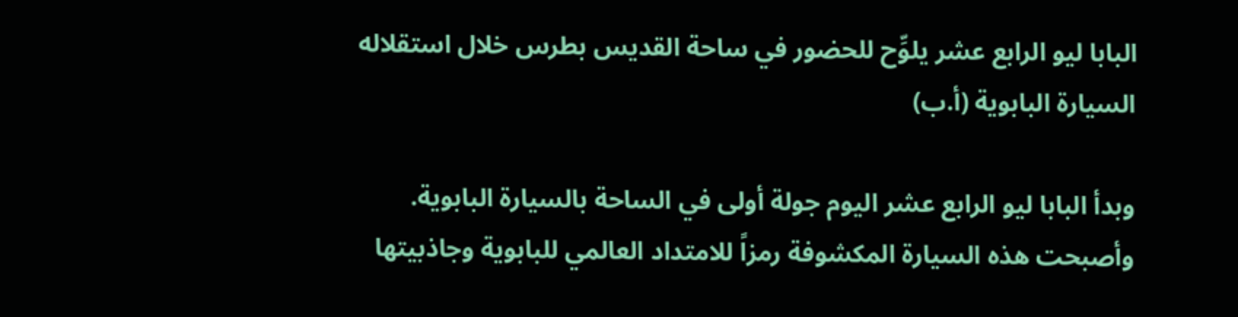البابا ليو الرابع عشر يلوِّح للحضور في ساحة القديس بطرس خلال استقلاله السيارة البابوية (أ.ب)

وبدأ البابا ليو الرابع عشر اليوم جولة أولى في الساحة بالسيارة البابوية. وأصبحت هذه السيارة المكشوفة رمزاً للامتداد العالمي للبابوية وجاذبيتها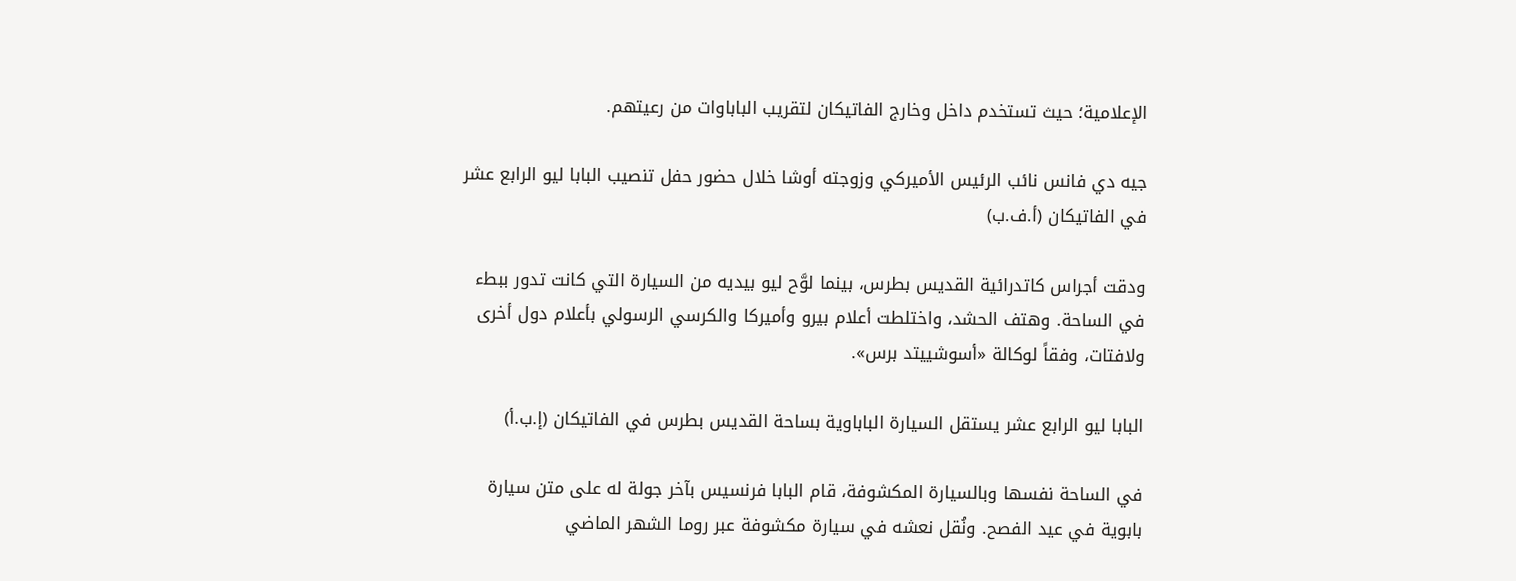الإعلامية؛ حيث تستخدم داخل وخارج الفاتيكان لتقريب الباباوات من رعيتهم.

جيه دي فانس نائب الرئيس الأميركي وزوجته أوشا خلال حضور حفل تنصيب البابا ليو الرابع عشر في الفاتيكان (أ.ف.ب)

ودقت أجراس كاتدرائية القديس بطرس، بينما لوَّح ليو بيديه من السيارة التي كانت تدور ببطء في الساحة. وهتف الحشد، واختلطت أعلام بيرو وأميركا والكرسي الرسولي بأعلام دول أخرى ولافتات، وفقاً لوكالة «أسوشييتد برس».

البابا ليو الرابع عشر يستقل السيارة الباباوية بساحة القديس بطرس في الفاتيكان (إ.ب.أ)

في الساحة نفسها وبالسيارة المكشوفة، قام البابا فرنسيس بآخر جولة له على متن سيارة بابوية في عيد الفصح. ونُقل نعشه في سيارة مكشوفة عبر روما الشهر الماضي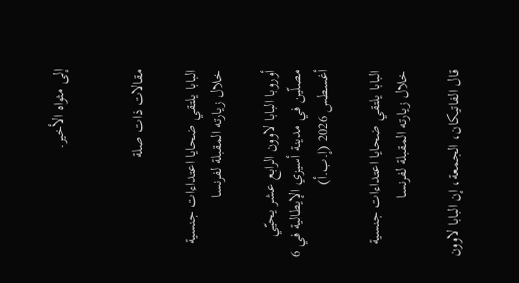إلى مثواه الأخير.


مقالات ذات صلة

البابا يلتقي ضحايا اعتداءات جنسية خلال زيارته المقبلة لفرنسا

أوروبا البابا لاوون الرابع عشر يحيّي مصلّين في مدينة أسيزي الإيطالية في 6 أغسطس 2026 (إ.ب.أ)

البابا يلتقي ضحايا اعتداءات جنسية خلال زيارته المقبلة لفرنسا

قال الفاتيكان، الجمعة، إن البابا لاوون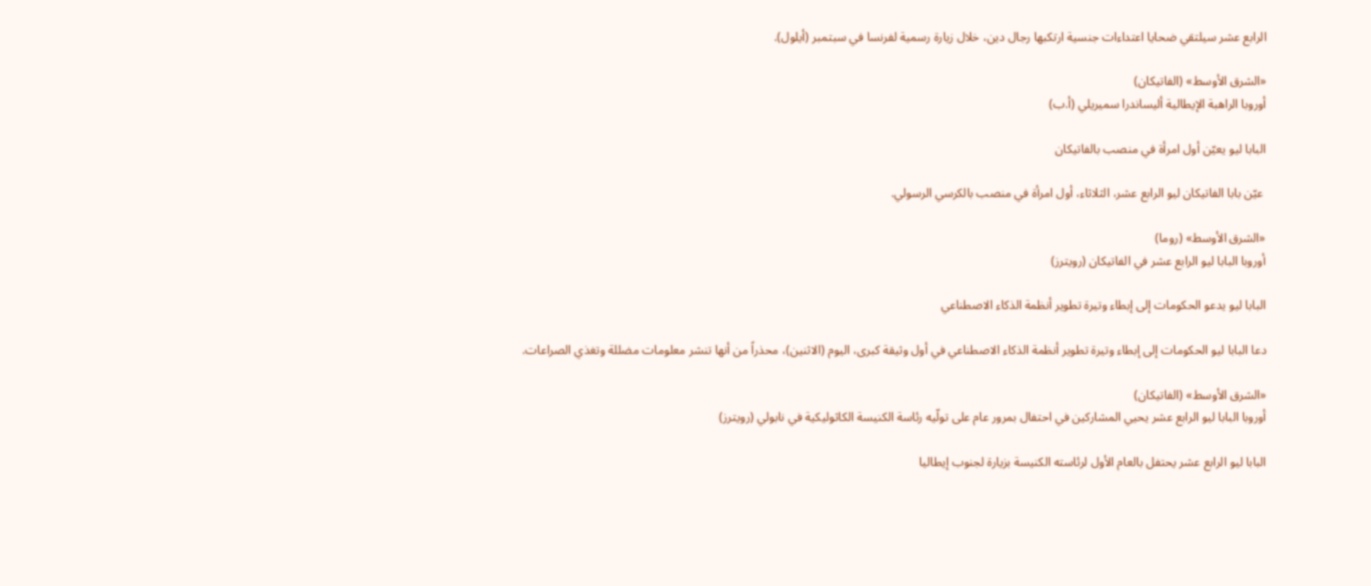الرابع عشر سيلتقي ضحايا اعتداءات جنسية ارتكبها رجال دين، خلال زيارة رسمية لفرنسا في سبتمبر (أيلول).

«الشرق الأوسط» (الفاتيكان)
أوروبا الراهبة الإيطالية أليساندرا سميريلي (أ.ب)

البابا ليو يعيّن أول امرأة في منصب بالفاتيكان

 عيّن بابا الفاتيكان ليو الرابع عشر، الثلاثاء، أول امرأة في منصب بالكرسي الرسولي.

«الشرق الأوسط» (روما)
أوروبا البابا ليو الرابع عشر في الفاتيكان (رويترز)

البابا ليو يدعو الحكومات إلى إبطاء وتيرة تطوير أنظمة الذكاء الاصطناعي

دعا البابا ليو الحكومات إلى إبطاء وتيرة تطوير أنظمة الذكاء الاصطناعي في أول وثيقة كبرى، اليوم (الاثنين)، محذراً من أنها تنشر معلومات مضللة وتغذي الصراعات.

«الشرق الأوسط» (الفاتيكان)
أوروبا البابا ليو الرابع عشر يحيي المشاركين في احتفال بمرور عام على تولّيه رئاسة الكنيسة الكاثوليكية في نابولي (رويترز)

البابا ليو الرابع عشر يحتفل بالعام الأول لرئاسته الكنيسة بزيارة لجنوب إيطاليا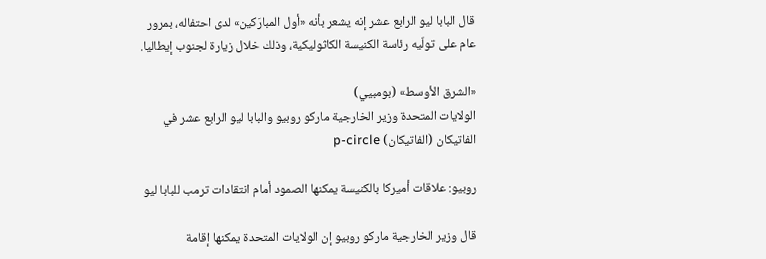قال البابا ليو الرابع عشر إنه يشعر بأنه «أول المبارَكين» لدى احتفاله، بمرور عام على تولّيه رئاسة الكنيسة الكاثوليكية، وذلك خلال زيارة لجنوب إيطاليا.

«الشرق الأوسط» (بومبيي)
الولايات المتحدة ‌وزير الخارجية ماركو روبيو والبابا ليو الرابع عشر في الفاتيكان (الفاتيكان) p-circle

روبيو: علاقات أميركا بالكنيسة يمكنها الصمود أمام انتقادات ترمب للبابا ليو

قال ‌وزير الخارجية ماركو روبيو إن الولايات المتحدة يمكنها إقامة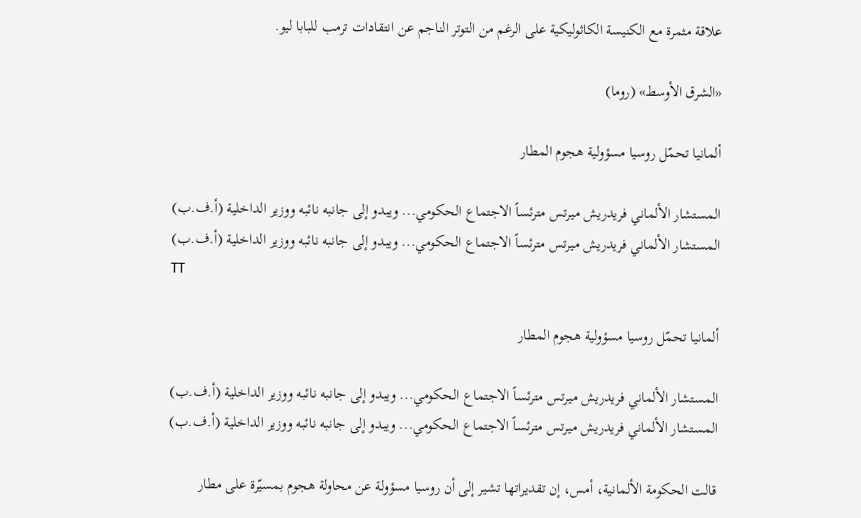علاقة مثمرة مع الكنيسة الكاثوليكية على الرغم من التوتر الناجم عن انتقادات ترمب للبابا ليو.

«الشرق الأوسط» (روما)

ألمانيا تحمّل روسيا مسؤولية هجوم المطار

المستشار الألماني فريدريش ميرتس مترئساً الاجتماع الحكومي... ويبدو إلى جانبه نائبه ووزير الداخلية (أ.ف.ب)
المستشار الألماني فريدريش ميرتس مترئساً الاجتماع الحكومي... ويبدو إلى جانبه نائبه ووزير الداخلية (أ.ف.ب)
TT

ألمانيا تحمّل روسيا مسؤولية هجوم المطار

المستشار الألماني فريدريش ميرتس مترئساً الاجتماع الحكومي... ويبدو إلى جانبه نائبه ووزير الداخلية (أ.ف.ب)
المستشار الألماني فريدريش ميرتس مترئساً الاجتماع الحكومي... ويبدو إلى جانبه نائبه ووزير الداخلية (أ.ف.ب)

قالت الحكومة الألمانية، أمس، إن تقديراتها تشير إلى أن روسيا ‌مسؤولة عن ‌محاولة هجوم بمسيّرة على مطار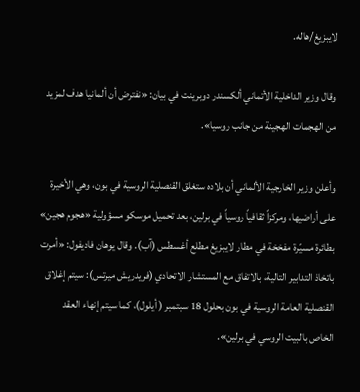لايبزيغ/هاله.

وقال وزير الداخلية ‌الأتماني ألكسندر دوبرينت في بيان: «نفترض أن ألمانيا هدف لمزيد من الهجمات الهجينة من جانب روسيا».

وأعلن وزير الخارجية الألماني أن بلاده ستغلق القنصلية الروسية في بون، وهي الأخيرة على أراضيها، ومركزاً ثقافياً روسياً في برلين، بعد تحميل موسكو مسؤولية «هجوم هجين» بطائرة مسيّرة مفخخة في مطار لايبزيغ مطلع أغسطس (آب). وقال يوهان فاديفول: «أمرت باتخاذ التدابير التالية، بالاتفاق مع المستشار الاتحادي (فريدريش ميرتس): سيتم إغلاق القنصلية العامة الروسية في بون بحلول 18 سبتمبر ( أيلول)، كما سيتم إنهاء العقد الخاص بالبيت الروسي في برلين».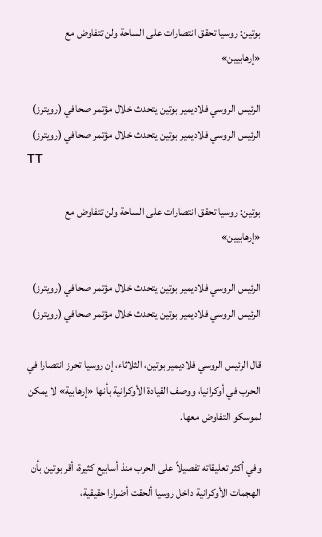بوتين: روسيا تحقق انتصارات على الساحة ولن تتفاوض مع «إرهابيين»

الرئيس الروسي فلاديمير بوتين يتحدث خلال مؤتمر صحافي (رويترز)
الرئيس الروسي فلاديمير بوتين يتحدث خلال مؤتمر صحافي (رويترز)
TT

بوتين: روسيا تحقق انتصارات على الساحة ولن تتفاوض مع «إرهابيين»

الرئيس الروسي فلاديمير بوتين يتحدث خلال مؤتمر صحافي (رويترز)
الرئيس الروسي فلاديمير بوتين يتحدث خلال مؤتمر صحافي (رويترز)

قال الرئيس الروسي فلاديمير بوتين، الثلاثاء، إن روسيا تحرز انتصارا في الحرب في أوكرانيا، ووصف القيادة الأوكرانية بأنها «إرهابية» لا يمكن لموسكو التفاوض معها.

وفي أكثر تعليقاته تفصيلاً على الحرب منذ أسابيع كثيرة، أقر بوتين بأن الهجمات الأوكرانية داخل روسيا ألحقت أضرارا حقيقية،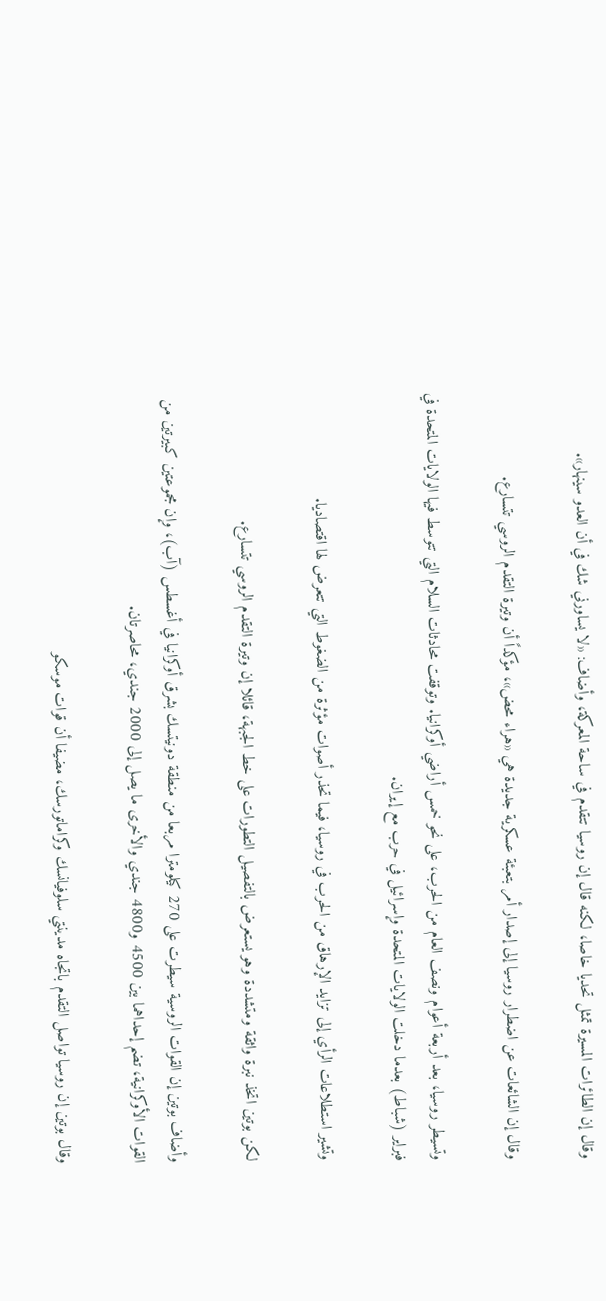وقال إن الطائرات المسيرة تمثل تحديا خاصا، لكنه قال إن روسيا تتقدم في ساحة المعركة، وأضاف: «لا يساورني شك في أن العدو سينهار».

وقال إن الشائعات عن اضطرار روسيا إلى إصدار أمر بتعبئة عسكرية جديدة هي «هراء محض»، مؤكداً أن وتيرة التقدم الروسي تتسارع.

وتسيطر روسيا، بعد أربعة أعوام ونصف العام من الحرب، على نحو خمس أراضي أوكرانيا. وتوقفت محادثات السلام التي تتوسط فيها الولايات المتحدة في فبراير (شباط) بعدما دخلت ‌الولايات المتحدة وإسرائيل ‌في حرب مع إيران.

وتشير استطلاعات الرأي إلى تزايد الإرهاق ‌من الحرب في روسيا، فيما تحذر أصوات مؤثرة من الضغوط التي تتعرض لها اقتصاديا.

لكن بوتين اتخذ نبرة واثقة ومتشددة وهو يستعرض بالتفصيل التطورات على خط الجبهة، قائلا إن وتيرة التقدم الروسي تتسارع.

وأضاف بوتين إن القوات الروسية سيطرت على 270 كيلومترا مربعا من منطقة دونيتسك بشرق أوكرانيا في أغسطس (آب)، وإن مجموعتين كبيرتين من القوات الأوكرانية، تضم إحداهما بين 4500 و4800 جندي والأخرى ما يصل إلى 2000 جندي، محاصرتان.

وقال بوتين إن روسيا تواصل ‌التقدم باتجاه مدينتي سلوفيانسك وكراماتورسك، مضيفا أن قوات ‌موسكو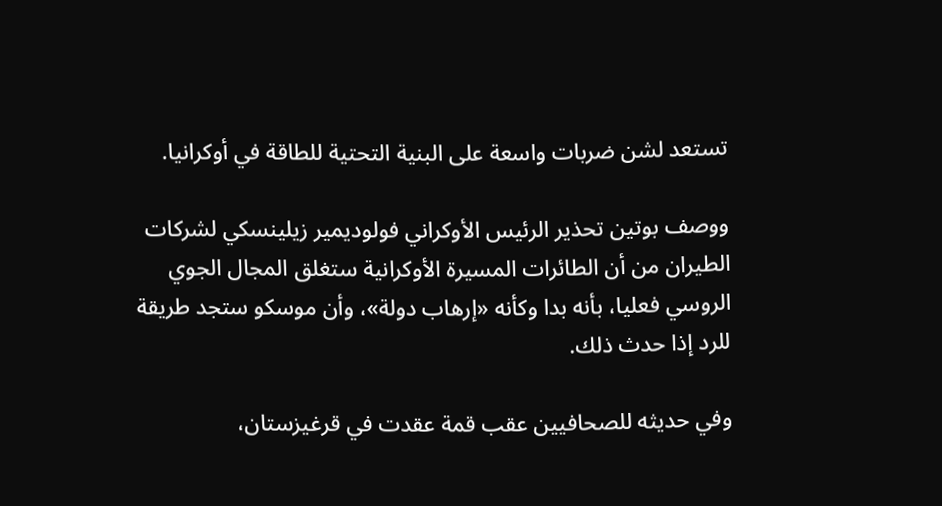تستعد لشن ضربات واسعة على البنية التحتية للطاقة في أوكرانيا.

ووصف بوتين تحذير الرئيس ‌الأوكراني فولوديمير زيلينسكي لشركات الطيران من أن الطائرات المسيرة الأوكرانية ستغلق المجال الجوي الروسي ‌فعليا، بأنه بدا وكأنه «إرهاب دولة»، وأن موسكو ستجد طريقة للرد إذا حدث ذلك.

وفي حديثه للصحافيين عقب قمة عقدت في قرغيزستان،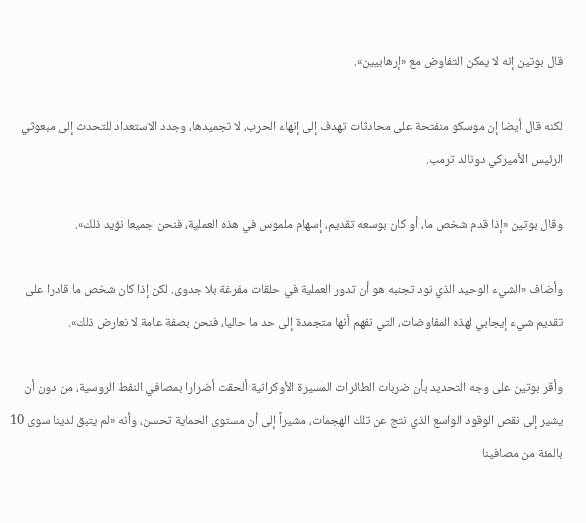قال بوتين إنه لا يمكن التفاوض مع «إرهابيين».

لكنه قال أيضا إن موسكو منفتحة على محادثات تهدف إلى إنهاء الحرب، لا تجميدها، وجدد الاستعداد للتحدث ‌إلى مبعوثي الرئيس الأميركي دونالد ترمب.

وقال بوتين «إذا قدم شخص ما، أو كان بوسعه تقديم، إسهام ملموس في هذه العملية، فنحن جميعا نؤيد ذلك».

وأضاف «الشيء الوحيد الذي نود تجنبه هو أن تدور العملية في حلقات مفرغة بلا جدوى. لكن إذا كان شخص ما قادرا على تقديم شيء إيجابي لهذه المفاوضات، التي نفهم أنها متجمدة إلى حد ما حاليا، فنحن بصفة عامة لا نعارض ذلك».

وأقر بوتين على وجه التحديد بأن ضربات الطائرات المسيرة الأوكرانية ألحقت أضرارا بمصافي النفط الروسية، من دون أن يشير إلى نقص الوقود الواسع الذي نتج عن تلك الهجمات، مشيراً إلى أن مستوى الحماية تحسن، وأنه «لم يتبق لدينا سوى 10 بالمئة من مصافينا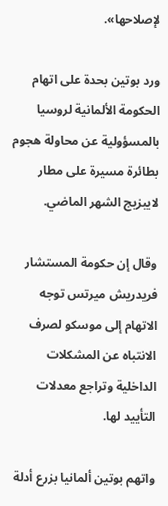لإصلاحها».

ورد بوتين بحدة على اتهام الحكومة الألمانية لروسيا بالمسؤولية عن محاولة هجوم بطائرة مسيرة على مطار لايبزيج الشهر الماضي.

وقال إن حكومة المستشار فريدريش ميرتس توجه الاتهام إلى موسكو لصرف الانتباه عن المشكلات الداخلية وتراجع معدلات التأييد لها.

واتهم بوتين ألمانيا بزرع أدلة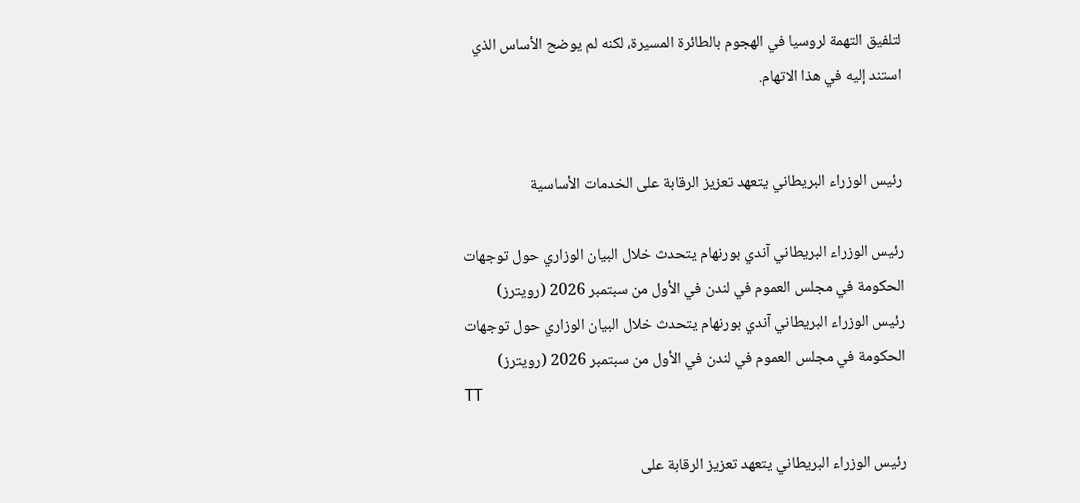لتلفيق التهمة لروسيا في الهجوم بالطائرة المسيرة، لكنه لم يوضح الأساس الذي استند إليه في هذا الاتهام.


رئيس الوزراء البريطاني يتعهد تعزيز الرقابة على الخدمات الأساسية

رئيس الوزراء البريطاني آندي بورنهام يتحدث خلال البيان الوزاري حول توجهات الحكومة في مجلس العموم في لندن في الأول من سبتمبر 2026 (رويترز)
رئيس الوزراء البريطاني آندي بورنهام يتحدث خلال البيان الوزاري حول توجهات الحكومة في مجلس العموم في لندن في الأول من سبتمبر 2026 (رويترز)
TT

رئيس الوزراء البريطاني يتعهد تعزيز الرقابة على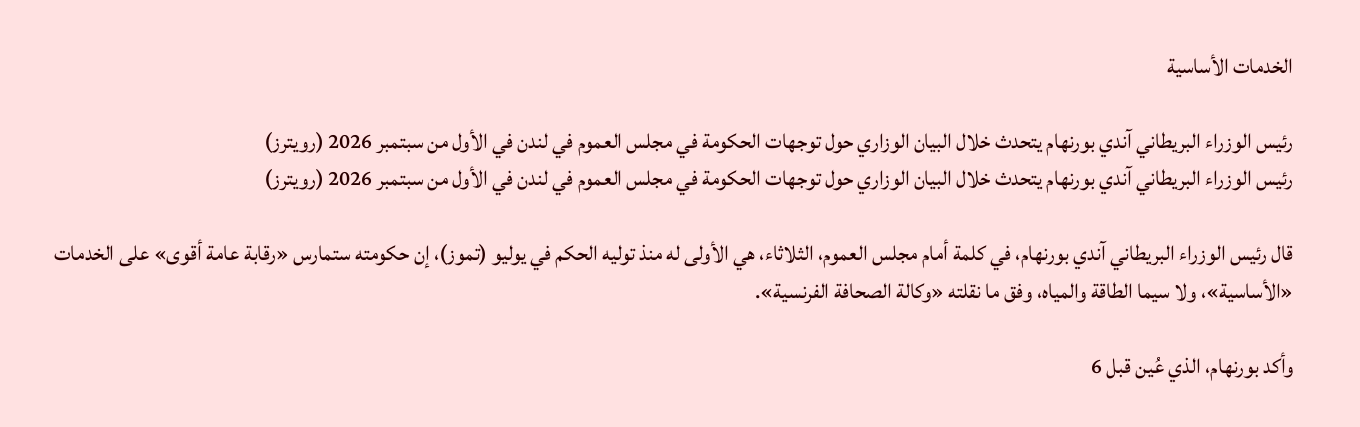الخدمات الأساسية

رئيس الوزراء البريطاني آندي بورنهام يتحدث خلال البيان الوزاري حول توجهات الحكومة في مجلس العموم في لندن في الأول من سبتمبر 2026 (رويترز)
رئيس الوزراء البريطاني آندي بورنهام يتحدث خلال البيان الوزاري حول توجهات الحكومة في مجلس العموم في لندن في الأول من سبتمبر 2026 (رويترز)

قال رئيس الوزراء البريطاني آندي بورنهام، في كلمة أمام مجلس العموم، الثلاثاء، هي الأولى له منذ توليه الحكم في يوليو (تموز)، إن حكومته ستمارس «رقابة عامة أقوى» على الخدمات «الأساسية»، ولا سيما الطاقة والمياه، وفق ما نقلته «وكالة الصحافة الفرنسية».

وأكد بورنهام، الذي عُين قبل 6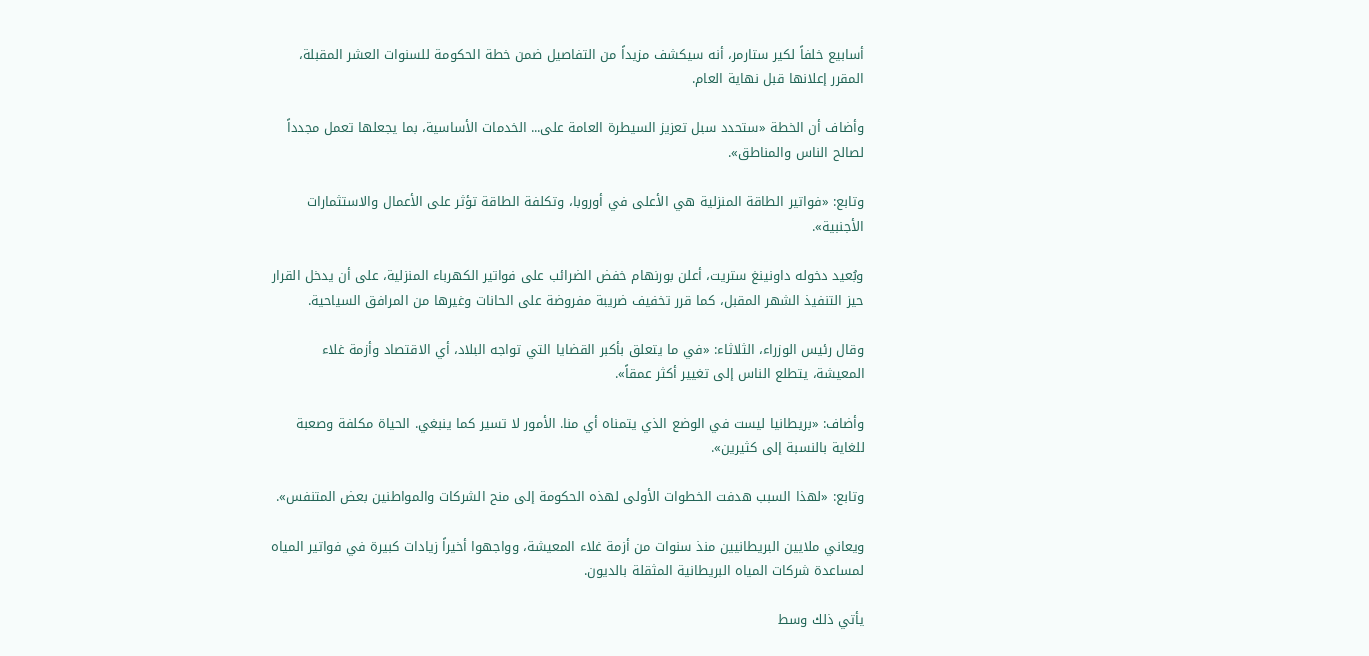أسابيع خلفاً لكير ستارمر، أنه سيكشف مزيداً من التفاصيل ضمن خطة الحكومة للسنوات العشر المقبلة، المقرر إعلانها قبل نهاية العام.

وأضاف أن الخطة «ستحدد سبل تعزيز السيطرة العامة على... الخدمات الأساسية، بما يجعلها تعمل مجدداً لصالح الناس والمناطق».

وتابع: «فواتير الطاقة المنزلية هي الأعلى في أوروبا، وتكلفة الطاقة تؤثر على الأعمال والاستثمارات الأجنبية».

وبُعيد دخوله داونينغ ستريت، أعلن بورنهام خفض الضرائب على فواتير الكهرباء المنزلية، على أن يدخل القرار حيز التنفيذ الشهر المقبل، كما قرر تخفيف ضريبة مفروضة على الحانات وغيرها من المرافق السياحية.

وقال رئيس الوزراء، الثلاثاء: «في ما يتعلق بأكبر القضايا التي تواجه البلاد، أي الاقتصاد وأزمة غلاء المعيشة، يتطلع الناس إلى تغيير أكثر عمقاً».

وأضاف: «بريطانيا ليست في الوضع الذي يتمناه أي منا. الأمور لا تسير كما ينبغي. الحياة مكلفة وصعبة للغاية بالنسبة إلى كثيرين».

وتابع: «لهذا السبب هدفت الخطوات الأولى لهذه الحكومة إلى منح الشركات والمواطنين بعض المتنفس».

ويعاني ملايين البريطانيين منذ سنوات من أزمة غلاء المعيشة، وواجهوا أخيراً زيادات كبيرة في فواتير المياه لمساعدة شركات المياه البريطانية المثقلة بالديون.

يأتي ذلك وسط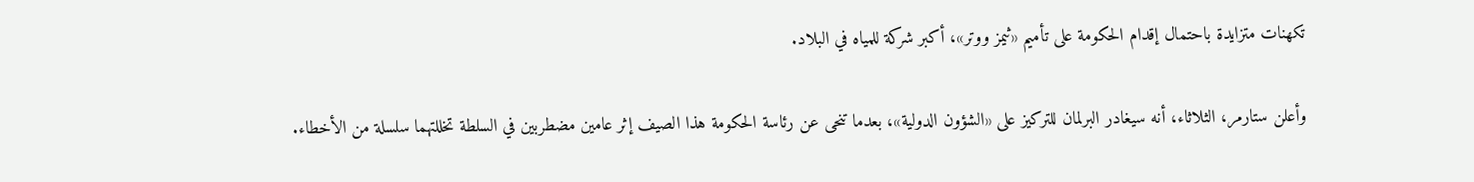تكهنات متزايدة باحتمال إقدام الحكومة على تأميم «ثيمز ووتر»، أكبر شركة للمياه في البلاد.

وأعلن ستارمر، الثلاثاء، أنه سيغادر البرلمان للتركيز على «الشؤون الدولية»، بعدما تنحى عن رئاسة الحكومة هذا الصيف إثر عامين مضطربين في السلطة تخللتهما سلسلة من الأخطاء.